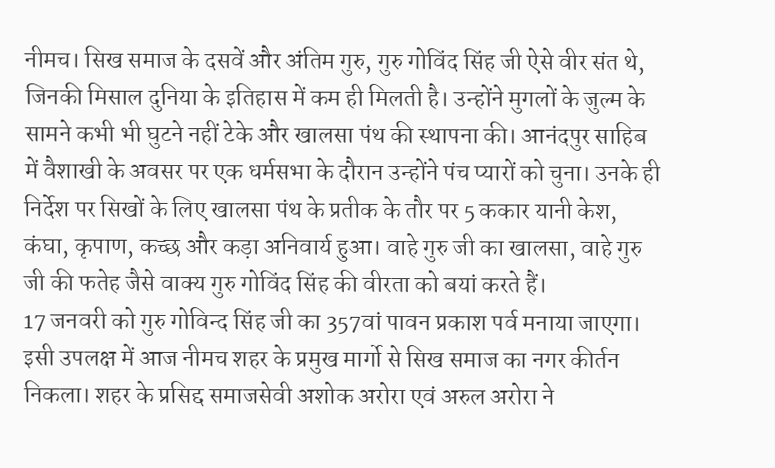नीमच। सिख समाज के दसवें और अंतिम गुरु, गुरु गोविंद सिंह जी ऐसे वीर संत थे, जिनकी मिसाल दुनिया के इतिहास में कम ही मिलती है। उन्होंने मुगलों के जुल्म के सामने कभी भी घुटने नहीं टेके और खालसा पंथ की स्थापना की। आनंदपुर साहिब में वैशाखी के अवसर पर एक धर्मसभा के दौरान उन्होंने पंच प्यारों को चुना। उनके ही निर्देश पर सिखों के लिए खालसा पंथ के प्रतीक के तौर पर 5 ककार यानी केश, कंघा, कृपाण, कच्छ और कड़ा अनिवार्य हुआ। वाहे गुरु जी का खालसा, वाहे गुरु जी की फतेह जैसे वाक्य गुरु गोविंद सिंह की वीरता को बयां करते हैं।
17 जनवरी को गुरु गोविन्द सिंह जी का 357वां पावन प्रकाश पर्व मनाया जाएगा। इसी उपलक्ष में आज नीमच शहर के प्रमुख मार्गो से सिख समाज का नगर कीर्तन निकला। शहर के प्रसिद्द समाजसेवी अशोक अरोरा एवं अरुल अरोरा ने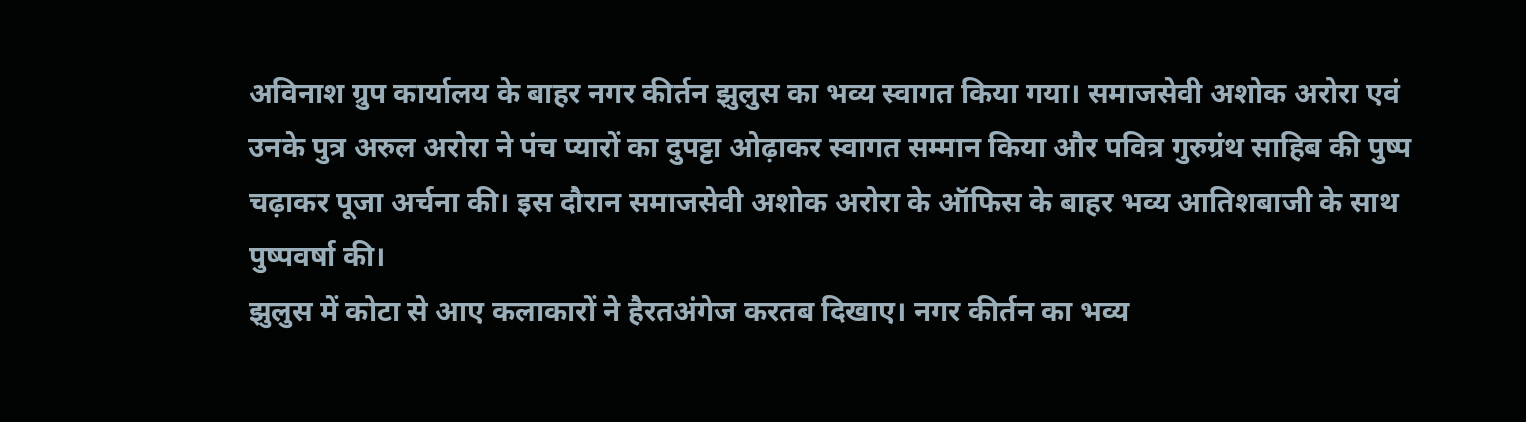अविनाश ग्रुप कार्यालय के बाहर नगर कीर्तन झुलुस का भव्य स्वागत किया गया। समाजसेवी अशोक अरोरा एवं उनके पुत्र अरुल अरोरा ने पंच प्यारों का दुपट्टा ओढ़ाकर स्वागत सम्मान किया और पवित्र गुरुग्रंथ साहिब की पुष्प चढ़ाकर पूजा अर्चना की। इस दौरान समाजसेवी अशोक अरोरा के ऑफिस के बाहर भव्य आतिशबाजी के साथ पुष्पवर्षा की।
झुलुस में कोटा से आए कलाकारों ने हैरतअंगेज करतब दिखाए। नगर कीर्तन का भव्य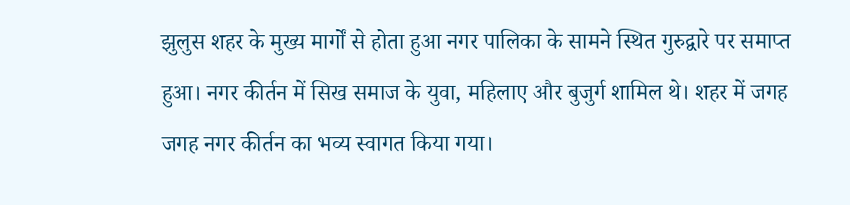झुलुस शहर के मुख्य मार्गों से होता हुआ नगर पालिका के सामने स्थित गुरुद्वारे पर समाप्त हुआ। नगर कीर्तन में सिख समाज के युवा, महिलाए और बुजुर्ग शामिल थे। शहर में जगह जगह नगर कीर्तन का भव्य स्वागत किया गया।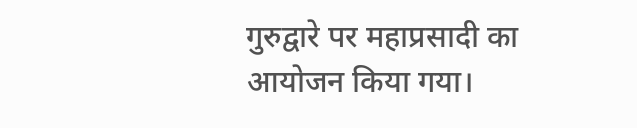गुरुद्वारे पर महाप्रसादी का आयोजन किया गया।